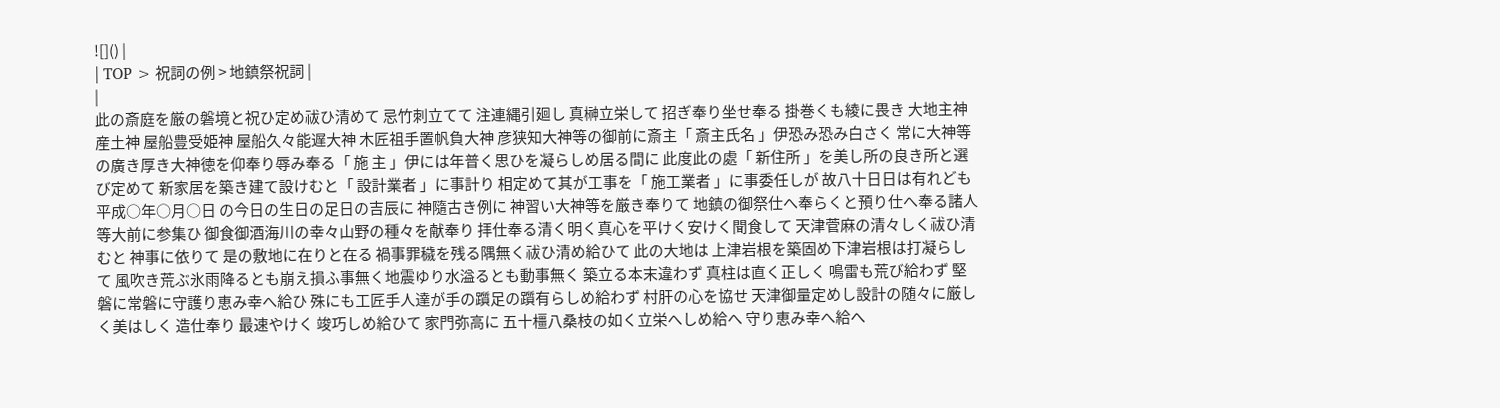![]() |
| TOP > 祝詞の例 > 地鎮祭祝詞 |
|
此の斎庭を厳の磐境と祝ひ定め祓ひ清めて 忌竹刺立てて 注連縄引廻し 真榊立栄して 招ぎ奉り坐せ奉る 掛巻くも綾に畏き 大地主神 産土神 屋船豊受姫神 屋船久々能遅大神 木匠祖手置帆負大神 彦狭知大神等の御前に斎主「 斎主氏名 」伊恐み恐み白さく 常に大神等の廣き厚き大神徳を仰奉り辱み奉る「 施 主 」伊には年普く思ひを凝らしめ居る間に 此度此の處「 新住所 」を美し所の良き所と選び定めて 新家居を築き建て設けむと「 設計業者 」に事計り 相定めて其が工事を「 施工業者 」に事委任しが 故八十日日は有れども 平成○年○月○日 の今日の生日の足日の吉辰に 神隨古き例に 神習い大神等を厳き奉りて 地鎮の御祭仕へ奉らくと預り仕へ奉る諸人等大前に参集ひ 御食御酒海川の幸々山野の種々を献奉り 拝仕奉る清く明く真心を平けく安けく聞食して 天津菅麻の清々しく祓ひ清むと 神事に依りて 是の敷地に在りと在る 禍事罪穢を残る隅無く祓ひ清め給ひて 此の大地は 上津岩根を築固め下津岩根は打凝らして 風吹き荒ぶ氷雨降るとも崩え損ふ事無く地震ゆり水溢るとも動事無く 築立る本末違わず 真柱は直く正しく 鳴雷も荒び給わず 堅磐に常磐に守護り恵み幸へ給ひ 殊にも工匠手人達が手の躓足の躓有らしめ給わず 村肝の心を協せ 天津御量定めし設計の随々に厳しく美はしく 造仕奉り 最速やけく 竣巧しめ給ひて 家門弥高に 五十橿八桑枝の如く立栄へしめ給へ 守り恵み幸へ給へ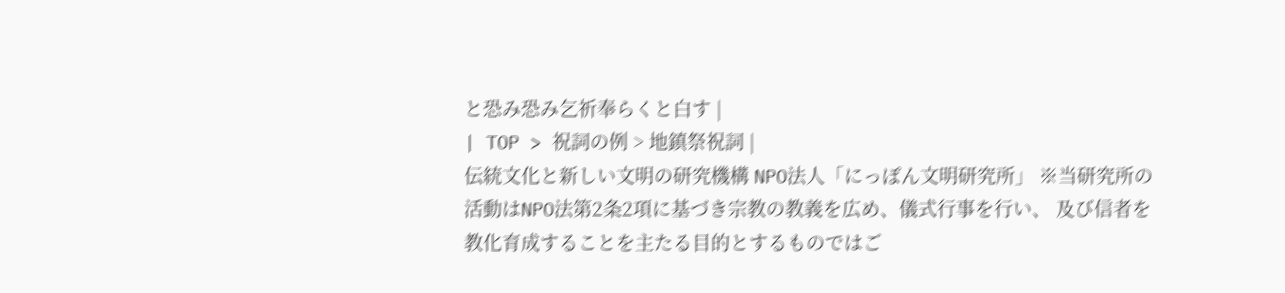と恐み恐み乞祈奉らくと白す |
| TOP > 祝詞の例 > 地鎮祭祝詞 |
伝統文化と新しい文明の研究機構 NPO法人「にっぽん文明研究所」 ※当研究所の活動はNPO法第2条2項に基づき宗教の教義を広め、儀式行事を行い、 及び信者を教化育成することを主たる目的とするものではご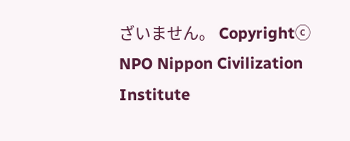ざいません。 Copyrightⓒ NPO Nippon Civilization Institute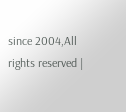since 2004,All rights reserved |